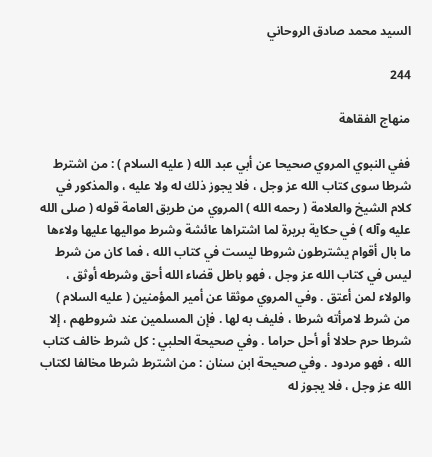السيد محمد صادق الروحاني

244

منهاج الفقاهة

ففي النبوي المروي صحيحا عن أبي عبد الله ( عليه السلام ) : من اشترط شرطا سوى كتاب الله عز وجل ، فلا يجوز ذلك له ولا عليه ، والمذكور في كلام الشيخ والعلامة ( رحمه الله ) المروي من طريق العامة قوله ( صلى الله عليه وآله ) في حكاية بريرة لما اشتراها عائشة وشرط مواليها عليها ولاءها ما بال أقوام يشترطون شروطا ليست في كتاب الله ، فما كان من شرط ليس في كتاب الله عز وجل ، فهو باطل قضاء الله أحق وشرطه أوثق ، والولاء لمن أعتق . وفي المروي موثقا عن أمير المؤمنين ( عليه السلام ) من شرط لامرأته شرطا ، فليف به لها . فإن المسلمين عند شروطهم ، إلا شرطا حرم حلالا أو أحل حراما . وفي صحيحة الحلبي : كل شرط خالف كتاب الله ، فهو مردود . وفي صحيحة ابن سنان : من اشترط شرطا مخالفا لكتاب الله عز وجل ، فلا يجوز له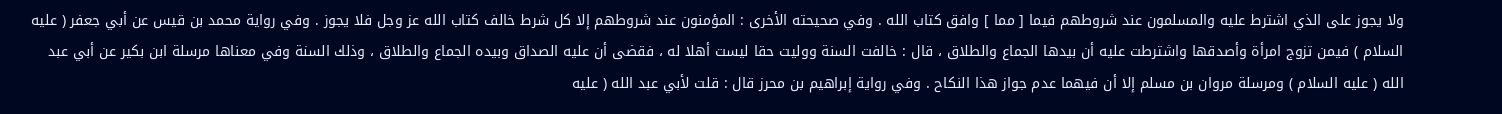ولا يجوز على الذي اشترط عليه والمسلمون عند شروطهم فيما [ مما ] وافق كتاب الله . وفي صحيحته الأخرى : المؤمنون عند شروطهم إلا كل شرط خالف كتاب الله عز وجل فلا يجوز . وفي رواية محمد بن قيس عن أبي جعفر ( عليه السلام ) فيمن تزوج امرأة وأصدقها واشترطت عليه أن بيدها الجماع والطلاق ، قال : خالفت السنة ووليت حقا ليست أهلا له ، فقضى أن عليه الصداق وبيده الجماع والطلاق ، وذلك السنة وفي معناها مرسلة ابن بكير عن أبي عبد الله ( عليه السلام ) ومرسلة مروان بن مسلم إلا أن فيهما عدم جواز هذا النكاح . وفي رواية إبراهيم بن محرز قال : قلت لأبي عبد الله ( عليه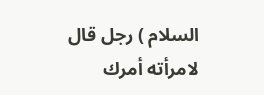السلام ) رجل قال لامرأته أمرك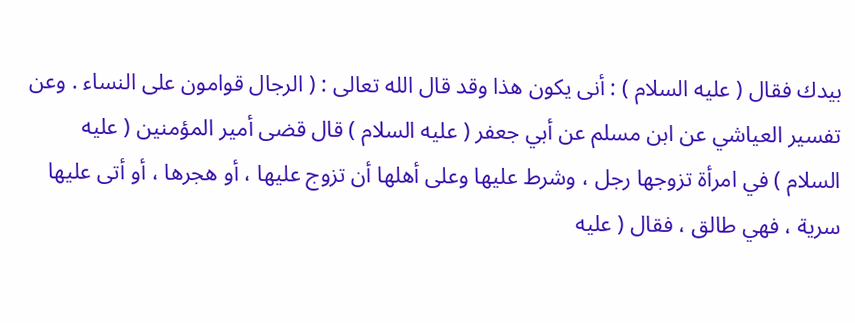بيدك فقال ( عليه السلام ) : أنى يكون هذا وقد قال الله تعالى : ( الرجال قوامون على النساء . وعن تفسير العياشي عن ابن مسلم عن أبي جعفر ( عليه السلام ) قال قضى أمير المؤمنين ( عليه السلام ) في امرأة تزوجها رجل ، وشرط عليها وعلى أهلها أن تزوج عليها ، أو هجرها ، أو أتى عليها سرية ، فهي طالق ، فقال ( عليه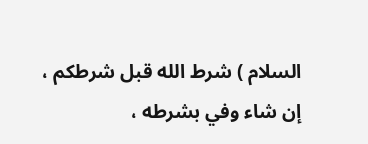السلام ) شرط الله قبل شرطكم ، إن شاء وفي بشرطه ،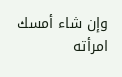وإن شاء أمسك امرأته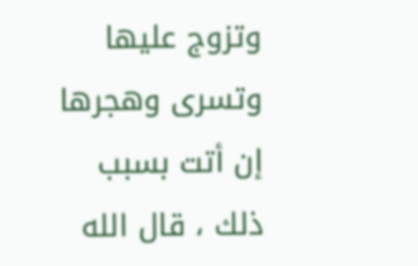وتزوج عليها وتسرى وهجرها إن أتت بسبب ذلك ، قال الله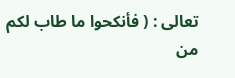تعالى : ( فأنكحوا ما طاب لكم من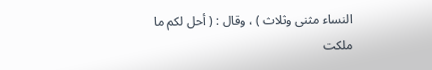النساء مثنى وثلاث ) ، وقال : ( أحل لكم ما ملكت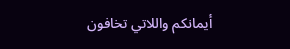أيمانكم واللاتي تخافون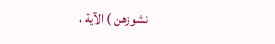نشوزهن ) الآية ،